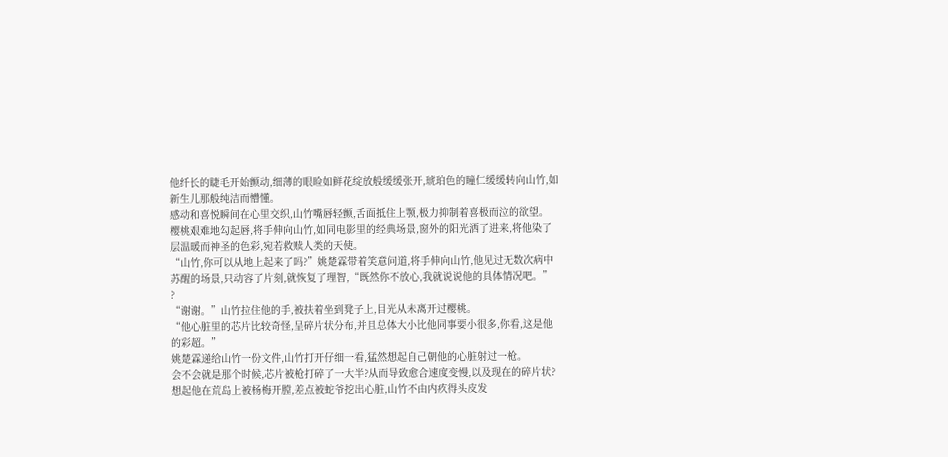他纤长的睫毛开始颤动,细薄的眼睑如鲜花绽放般缓缓张开,琥珀色的瞳仁缓缓转向山竹,如新生儿那般纯洁而懵懂。
感动和喜悦瞬间在心里交织,山竹嘴唇轻颤,舌面抵住上颚,极力抑制着喜极而泣的欲望。
樱桃艰难地勾起唇,将手伸向山竹,如同电影里的经典场景,窗外的阳光洒了进来,将他染了层温暖而神圣的色彩,宛若救赎人类的天使。
“山竹,你可以从地上起来了吗?”姚楚霖带着笑意问道,将手伸向山竹,他见过无数次病中苏醒的场景,只动容了片刻,就恢复了理智,“既然你不放心,我就说说他的具体情况吧。”
?
“谢谢。”山竹拉住他的手,被扶着坐到凳子上,目光从未离开过樱桃。
“他心脏里的芯片比较奇怪,呈碎片状分布,并且总体大小比他同事要小很多,你看,这是他的彩超。”
姚楚霖递给山竹一份文件,山竹打开仔细一看,猛然想起自己朝他的心脏射过一枪。
会不会就是那个时候,芯片被枪打碎了一大半?从而导致愈合速度变慢,以及现在的碎片状?
想起他在荒岛上被杨梅开膛,差点被蛇爷挖出心脏,山竹不由内疚得头皮发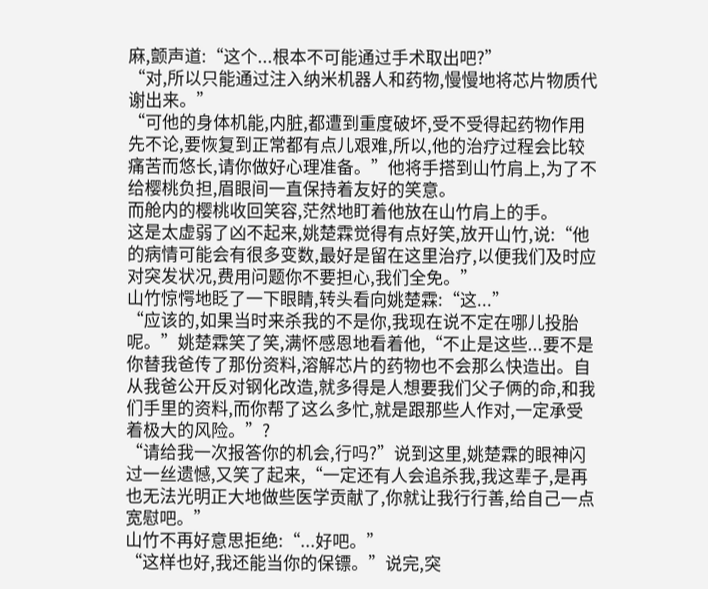麻,颤声道:“这个...根本不可能通过手术取出吧?”
“对,所以只能通过注入纳米机器人和药物,慢慢地将芯片物质代谢出来。”
“可他的身体机能,内脏,都遭到重度破坏,受不受得起药物作用先不论,要恢复到正常都有点儿艰难,所以,他的治疗过程会比较痛苦而悠长,请你做好心理准备。”他将手搭到山竹肩上,为了不给樱桃负担,眉眼间一直保持着友好的笑意。
而舱内的樱桃收回笑容,茫然地盯着他放在山竹肩上的手。
这是太虚弱了凶不起来,姚楚霖觉得有点好笑,放开山竹,说:“他的病情可能会有很多变数,最好是留在这里治疗,以便我们及时应对突发状况,费用问题你不要担心,我们全免。”
山竹惊愕地眨了一下眼睛,转头看向姚楚霖:“这...”
“应该的,如果当时来杀我的不是你,我现在说不定在哪儿投胎呢。”姚楚霖笑了笑,满怀感恩地看着他,“不止是这些...要不是你替我爸传了那份资料,溶解芯片的药物也不会那么快造出。自从我爸公开反对钢化改造,就多得是人想要我们父子俩的命,和我们手里的资料,而你帮了这么多忙,就是跟那些人作对,一定承受着极大的风险。”?
“请给我一次报答你的机会,行吗?”说到这里,姚楚霖的眼神闪过一丝遗憾,又笑了起来,“一定还有人会追杀我,我这辈子,是再也无法光明正大地做些医学贡献了,你就让我行行善,给自己一点宽慰吧。”
山竹不再好意思拒绝:“...好吧。”
“这样也好,我还能当你的保镖。”说完,突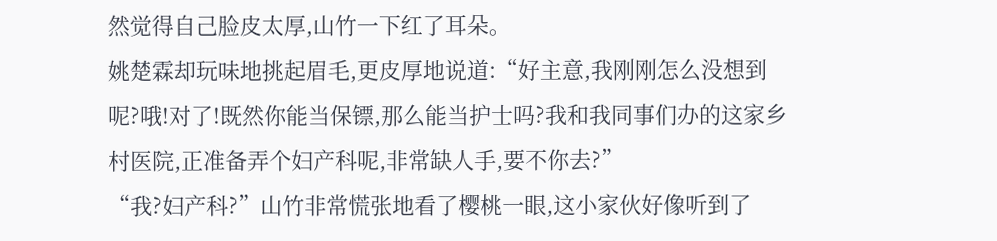然觉得自己脸皮太厚,山竹一下红了耳朵。
姚楚霖却玩味地挑起眉毛,更皮厚地说道:“好主意,我刚刚怎么没想到呢?哦!对了!既然你能当保镖,那么能当护士吗?我和我同事们办的这家乡村医院,正准备弄个妇产科呢,非常缺人手,要不你去?”
“我?妇产科?”山竹非常慌张地看了樱桃一眼,这小家伙好像听到了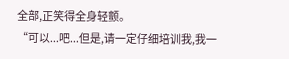全部,正笑得全身轻颤。
“可以...吧...但是,请一定仔细培训我,我一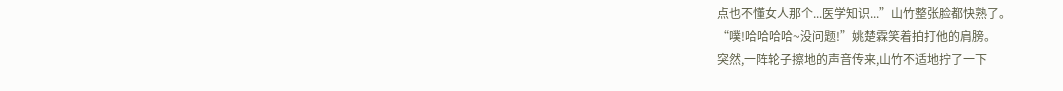点也不懂女人那个...医学知识...”山竹整张脸都快熟了。
“噗!哈哈哈哈~没问题!”姚楚霖笑着拍打他的肩膀。
突然,一阵轮子擦地的声音传来,山竹不适地拧了一下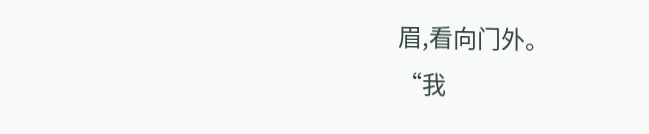眉,看向门外。
“我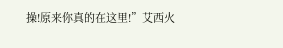操!原来你真的在这里!”艾西火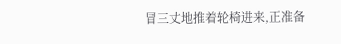冒三丈地推着轮椅进来,正准备